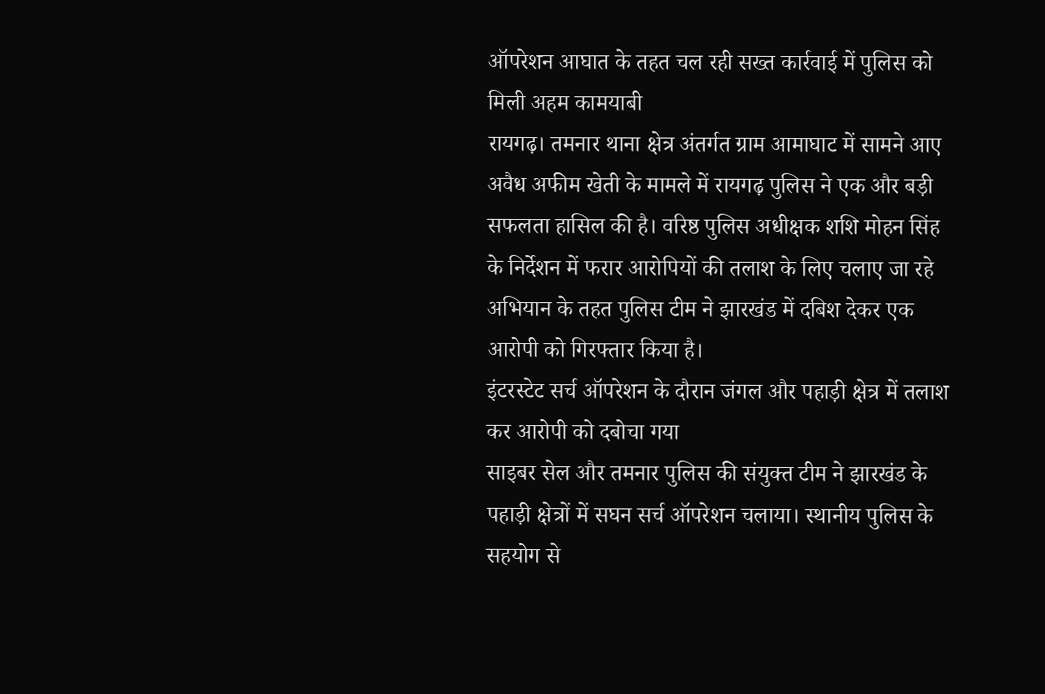ऑपरेशन आघात के तहत चल रही सख्त कार्रवाई में पुलिस को मिली अहम कामयाबी
रायगढ़। तमनार थाना क्षेत्र अंतर्गत ग्राम आमाघाट में सामने आए अवैध अफीम खेती के मामले में रायगढ़ पुलिस ने एक और बड़ी सफलता हासिल की है। वरिष्ठ पुलिस अधीक्षक शशि मोहन सिंह के निर्देशन में फरार आरोपियों की तलाश के लिए चलाए जा रहे अभियान के तहत पुलिस टीम ने झारखंड में दबिश देकर एक आरोपी को गिरफ्तार किया है।
इंटरस्टेट सर्च ऑपरेशन के दौरान जंगल और पहाड़ी क्षेत्र में तलाश कर आरोपी को दबोचा गया
साइबर सेल और तमनार पुलिस की संयुक्त टीम ने झारखंड के पहाड़ी क्षेत्रों में सघन सर्च ऑपरेशन चलाया। स्थानीय पुलिस के सहयोग से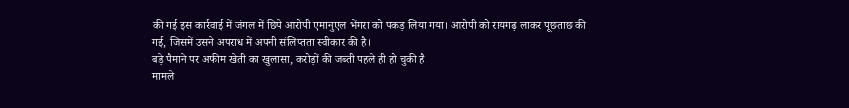की गई इस कार्रवाई में जंगल में छिपे आरोपी एमानुएल भेंगरा को पकड़ लिया गया। आरोपी को रायगढ़ लाकर पूछताछ की गई, जिसमें उसने अपराध में अपनी संलिप्तता स्वीकार की है।
बड़े पैमाने पर अफीम खेती का खुलासा, करोड़ों की जब्ती पहले ही हो चुकी है
मामले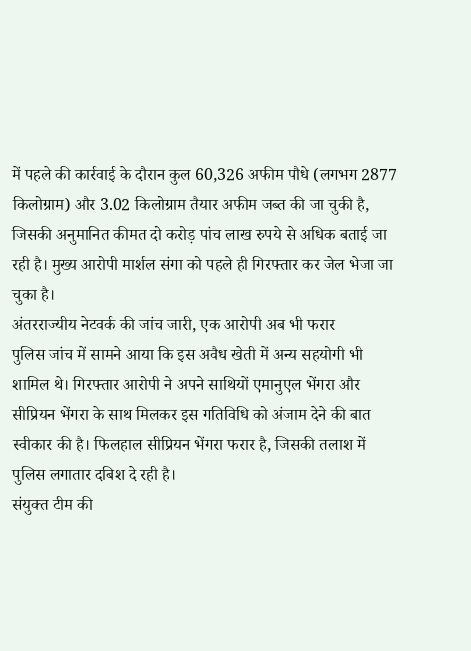में पहले की कार्रवाई के दौरान कुल 60,326 अफीम पौधे (लगभग 2877 किलोग्राम) और 3.02 किलोग्राम तैयार अफीम जब्त की जा चुकी है, जिसकी अनुमानित कीमत दो करोड़ पांच लाख रुपये से अधिक बताई जा रही है। मुख्य आरोपी मार्शल संगा को पहले ही गिरफ्तार कर जेल भेजा जा चुका है।
अंतरराज्यीय नेटवर्क की जांच जारी, एक आरोपी अब भी फरार
पुलिस जांच में सामने आया कि इस अवैध खेती में अन्य सहयोगी भी शामिल थे। गिरफ्तार आरोपी ने अपने साथियों एमानुएल भेंगरा और सीप्रियन भेंगरा के साथ मिलकर इस गतिविधि को अंजाम देने की बात स्वीकार की है। फिलहाल सीप्रियन भेंगरा फरार है, जिसकी तलाश में पुलिस लगातार दबिश दे रही है।
संयुक्त टीम की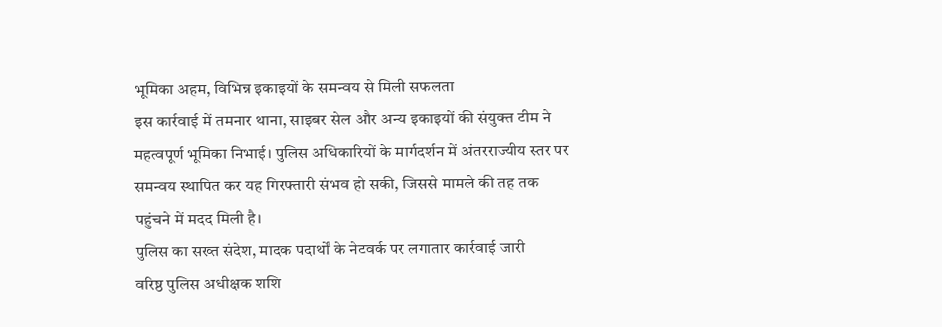भूमिका अहम, विभिन्न इकाइयों के समन्वय से मिली सफलता
इस कार्रवाई में तमनार थाना, साइबर सेल और अन्य इकाइयों की संयुक्त टीम ने महत्वपूर्ण भूमिका निभाई। पुलिस अधिकारियों के मार्गदर्शन में अंतरराज्यीय स्तर पर समन्वय स्थापित कर यह गिरफ्तारी संभव हो सकी, जिससे मामले की तह तक पहुंचने में मदद मिली है।
पुलिस का सख्त संदेश, मादक पदार्थों के नेटवर्क पर लगातार कार्रवाई जारी
वरिष्ठ पुलिस अधीक्षक शशि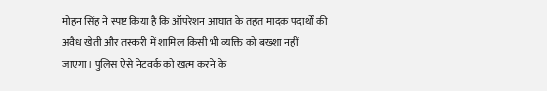मोहन सिंह ने स्पष्ट किया है कि ऑपरेशन आघात के तहत मादक पदार्थों की अवैध खेती और तस्करी में शामिल किसी भी व्यक्ति को बख्शा नहीं जाएगा। पुलिस ऐसे नेटवर्क को खत्म करने के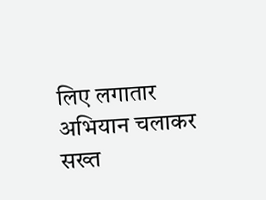लिए लगातार अभियान चलाकर सख्त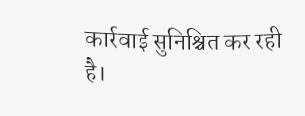कार्रवाई सुनिश्चित कर रही है।